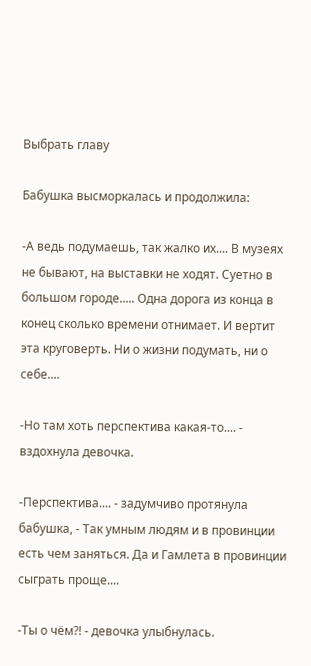Выбрать главу

Бабушка высморкалась и продолжила:

-А ведь подумаешь, так жалко их.... В музеях не бывают, на выставки не ходят. Суетно в большом городе..... Одна дорога из конца в конец сколько времени отнимает. И вертит эта круговерть. Ни о жизни подумать, ни о себе....

-Но там хоть перспектива какая-то.... - вздохнула девочка.

-Перспектива.... - задумчиво протянула бабушка, - Так умным людям и в провинции есть чем заняться. Да и Гамлета в провинции сыграть проще....

-Ты о чём?! - девочка улыбнулась.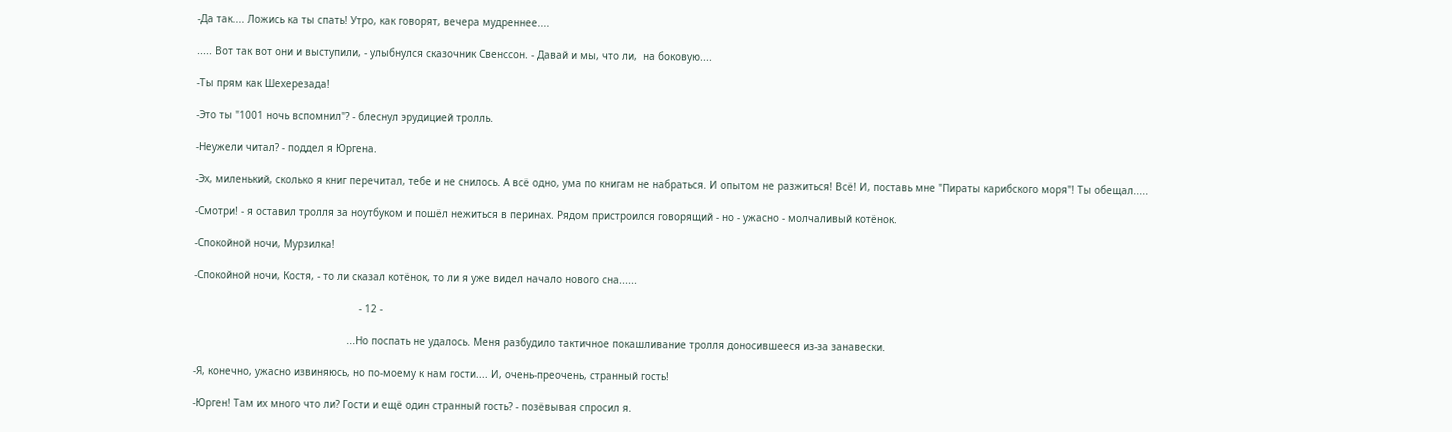-Да так.... Ложись ка ты спать! Утро, как говорят, вечера мудреннее....

..... Вот так вот они и выступили, - улыбнулся сказочник Свенссон. - Давай и мы, что ли,  на боковую....

-Ты прям как Шехерезада!

-Это ты "1001 ночь вспомнил"? - блеснул эрудицией тролль.

-Неужели читал? - поддел я Юргена.

-Эх, миленький, сколько я книг перечитал, тебе и не снилось. А всё одно, ума по книгам не набраться. И опытом не разжиться! Всё! И, поставь мне "Пираты карибского моря"! Ты обещал.....

-Смотри! - я оставил тролля за ноутбуком и пошёл нежиться в перинах. Рядом пристроился говорящий - но - ужасно - молчаливый котёнок.

-Спокойной ночи, Мурзилка!

-Спокойной ночи, Костя, - то ли сказал котёнок, то ли я уже видел начало нового сна......

                                                       - 12 -

                                                   ...Но поспать не удалось. Меня разбудило тактичное покашливание тролля доносившееся из-за занавески.

-Я, конечно, ужасно извиняюсь, но по-моему к нам гости.... И, очень-преочень, странный гость!

-Юрген! Там их много что ли? Гости и ещё один странный гость? - позёвывая спросил я.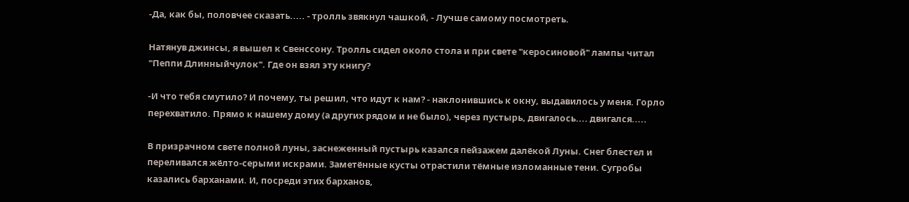-Да, как бы, половчее сказать..... - тролль звякнул чашкой, - Лучше самому посмотреть.

Натянув джинсы, я вышел к Свенссону. Тролль сидел около стола и при свете "керосиновой" лампы читал "Пеппи Длинныйчулок". Где он взял эту книгу?

-И что тебя смутило? И почему, ты решил, что идут к нам? - наклонившись к окну, выдавилось у меня. Горло перехватило. Прямо к нашему дому (а других рядом и не было), через пустырь, двигалось.... двигался.....

В призрачном свете полной луны, заснеженный пустырь казался пейзажем далёкой Луны. Снег блестел и переливался жёлто-серыми искрами. Заметённые кусты отрастили тёмные изломанные тени. Сугробы казались барханами. И, посреди этих барханов,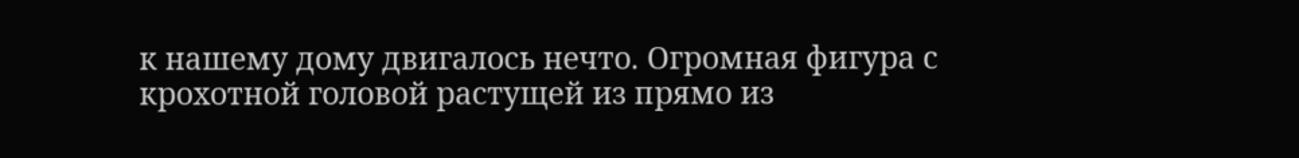к нашему дому двигалось нечто. Огромная фигура с крохотной головой растущей из прямо из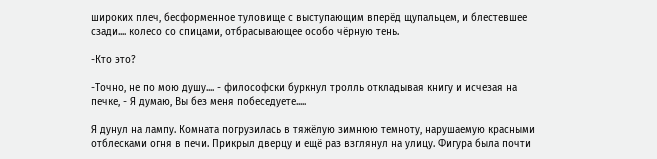широких плеч, бесформенное туловище с выступающим вперёд щупальцем, и блестевшее сзади.... колесо со спицами, отбрасывающее особо чёрную тень.

-Кто это?

-Точно, не по мою душу.... - философски буркнул тролль откладывая книгу и исчезая на печке, - Я думаю, Вы без меня побеседуете.....

Я дунул на лампу. Комната погрузилась в тяжёлую зимнюю темноту, нарушаемую красными отблесками огня в печи. Прикрыл дверцу и ещё раз взглянул на улицу. Фигура была почти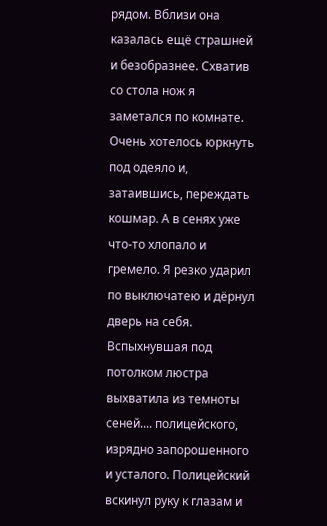рядом. Вблизи она казалась ещё страшней и безобразнее. Схватив со стола нож я заметался по комнате. Очень хотелось юркнуть под одеяло и, затаившись, переждать кошмар. А в сенях уже что-то хлопало и гремело. Я резко ударил по выключатею и дёрнул дверь на себя. Вспыхнувшая под потолком люстра выхватила из темноты сеней.... полицейского, изрядно запорошенного и усталого. Полицейский вскинул руку к глазам и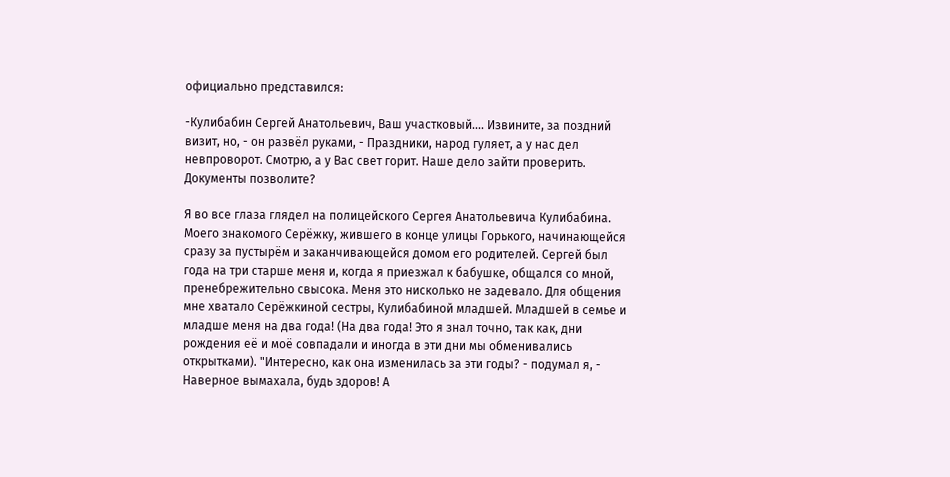официально представился:

-Кулибабин Сергей Анатольевич, Ваш участковый.... Извините, за поздний визит, но, - он развёл руками, - Праздники, народ гуляет, а у нас дел невпроворот. Смотрю, а у Вас свет горит. Наше дело зайти проверить. Документы позволите?

Я во все глаза глядел на полицейского Сергея Анатольевича Кулибабина. Моего знакомого Серёжку, жившего в конце улицы Горького, начинающейся сразу за пустырём и заканчивающейся домом его родителей. Сергей был года на три старше меня и, когда я приезжал к бабушке, общался со мной, пренебрежительно свысока. Меня это нисколько не задевало. Для общения мне хватало Серёжкиной сестры, Кулибабиной младшей. Младшей в семье и младше меня на два года! (На два года! Это я знал точно, так как, дни рождения её и моё совпадали и иногда в эти дни мы обменивались открытками). "Интересно, как она изменилась за эти годы? - подумал я, - Наверное вымахала, будь здоров! А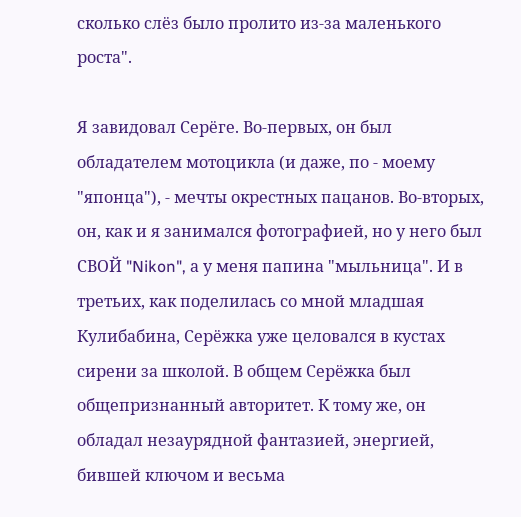сколько слёз было пролито из-за маленького роста".

Я завидовал Серёге. Во-первых, он был обладателем мотоцикла (и даже, по - моему "японца"), - мечты окрестных пацанов. Во-вторых, он, как и я занимался фотографией, но у него был СВОЙ "Nikon", а у меня папина "мыльница". И в третьих, как поделилась со мной младшая Кулибабина, Серёжка уже целовался в кустах сирени за школой. В общем Серёжка был общепризнанный авторитет. К тому же, он обладал незаурядной фантазией, энергией, бившей ключом и весьма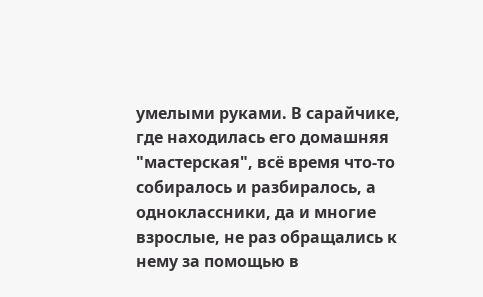умелыми руками. В сарайчике, где находилась его домашняя "мастерская", всё время что-то собиралось и разбиралось, а одноклассники, да и многие взрослые, не раз обращались к нему за помощью в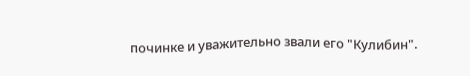починке и уважительно звали его "Кулибин".